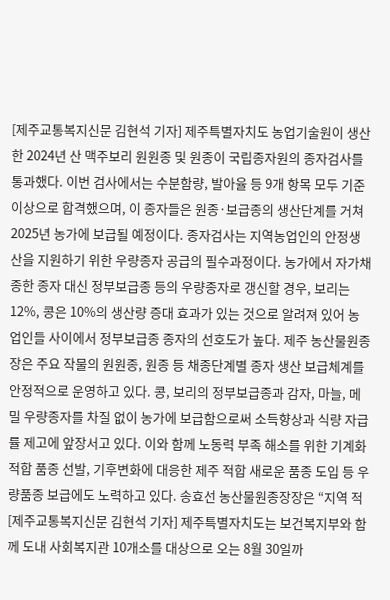[제주교통복지신문 김현석 기자] 제주특별자치도 농업기술원이 생산한 2024년 산 맥주보리 원원종 및 원종이 국립종자원의 종자검사를 통과했다. 이번 검사에서는 수분함량, 발아율 등 9개 항목 모두 기준 이상으로 합격했으며, 이 종자들은 원종·보급종의 생산단계를 거쳐 2025년 농가에 보급될 예정이다. 종자검사는 지역농업인의 안정생산을 지원하기 위한 우량종자 공급의 필수과정이다. 농가에서 자가채종한 종자 대신 정부보급종 등의 우량종자로 갱신할 경우, 보리는 12%, 콩은 10%의 생산량 증대 효과가 있는 것으로 알려져 있어 농업인들 사이에서 정부보급종 종자의 선호도가 높다. 제주 농산물원종장은 주요 작물의 원원종, 원종 등 채종단계별 종자 생산 보급체계를 안정적으로 운영하고 있다. 콩, 보리의 정부보급종과 감자, 마늘, 메밀 우량종자를 차질 없이 농가에 보급함으로써 소득향상과 식량 자급률 제고에 앞장서고 있다. 이와 함께 노동력 부족 해소를 위한 기계화 적합 품종 선발, 기후변화에 대응한 제주 적합 새로운 품종 도입 등 우량품종 보급에도 노력하고 있다. 송효선 농산물원종장장은 “지역 적
[제주교통복지신문 김현석 기자] 제주특별자치도는 보건복지부와 함께 도내 사회복지관 10개소를 대상으로 오는 8월 30일까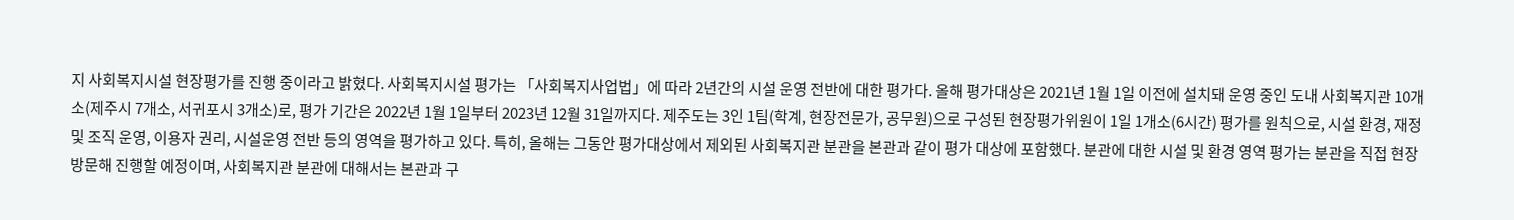지 사회복지시설 현장평가를 진행 중이라고 밝혔다. 사회복지시설 평가는 「사회복지사업법」에 따라 2년간의 시설 운영 전반에 대한 평가다. 올해 평가대상은 2021년 1월 1일 이전에 설치돼 운영 중인 도내 사회복지관 10개소(제주시 7개소, 서귀포시 3개소)로, 평가 기간은 2022년 1월 1일부터 2023년 12월 31일까지다. 제주도는 3인 1팀(학계, 현장전문가, 공무원)으로 구성된 현장평가위원이 1일 1개소(6시간) 평가를 원칙으로, 시설 환경, 재정 및 조직 운영, 이용자 권리, 시설운영 전반 등의 영역을 평가하고 있다. 특히, 올해는 그동안 평가대상에서 제외된 사회복지관 분관을 본관과 같이 평가 대상에 포함했다. 분관에 대한 시설 및 환경 영역 평가는 분관을 직접 현장 방문해 진행할 예정이며, 사회복지관 분관에 대해서는 본관과 구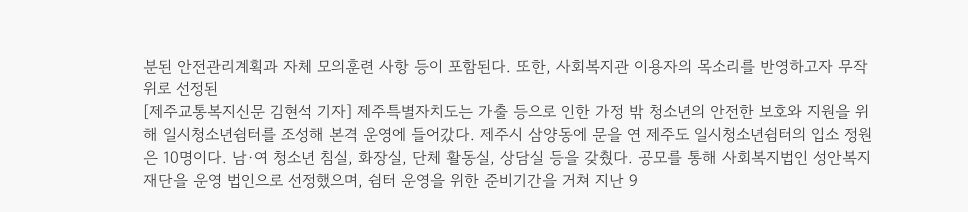분된 안전관리계획과 자체 모의훈련 사항 등이 포함된다. 또한, 사회복지관 이용자의 목소리를 반영하고자 무작위로 선정된
[제주교통복지신문 김현석 기자] 제주특별자치도는 가출 등으로 인한 가정 밖 청소년의 안전한 보호와 지원을 위해 일시청소년쉼터를 조성해 본격 운영에 들어갔다. 제주시 삼양동에 문을 연 제주도 일시청소년쉼터의 입소 정원은 10명이다. 남·여 청소년 침실, 화장실, 단체 활동실, 상담실 등을 갖췄다. 공모를 통해 사회복지법인 성안복지재단을 운영 법인으로 선정했으며, 쉼터 운영을 위한 준비기간을 거쳐 지난 9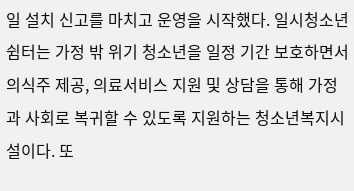일 설치 신고를 마치고 운영을 시작했다. 일시청소년쉼터는 가정 밖 위기 청소년을 일정 기간 보호하면서 의식주 제공, 의료서비스 지원 및 상담을 통해 가정과 사회로 복귀할 수 있도록 지원하는 청소년복지시설이다. 또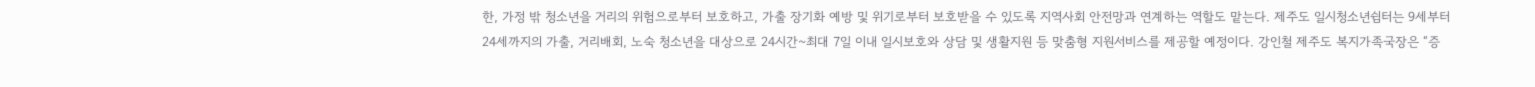한, 가정 밖 청소년을 거리의 위험으로부터 보호하고, 가출 장기화 예방 및 위기로부터 보호받을 수 있도록 지역사회 안전망과 연계하는 역할도 맡는다. 제주도 일시청소년쉼터는 9세부터 24세까지의 가출, 거리배회, 노숙 청소년을 대상으로 24시간~최대 7일 이내 일시보호와 상담 및 생활지원 등 맞춤형 지원서비스를 제공할 예정이다. 강인철 제주도 복지가족국장은 “증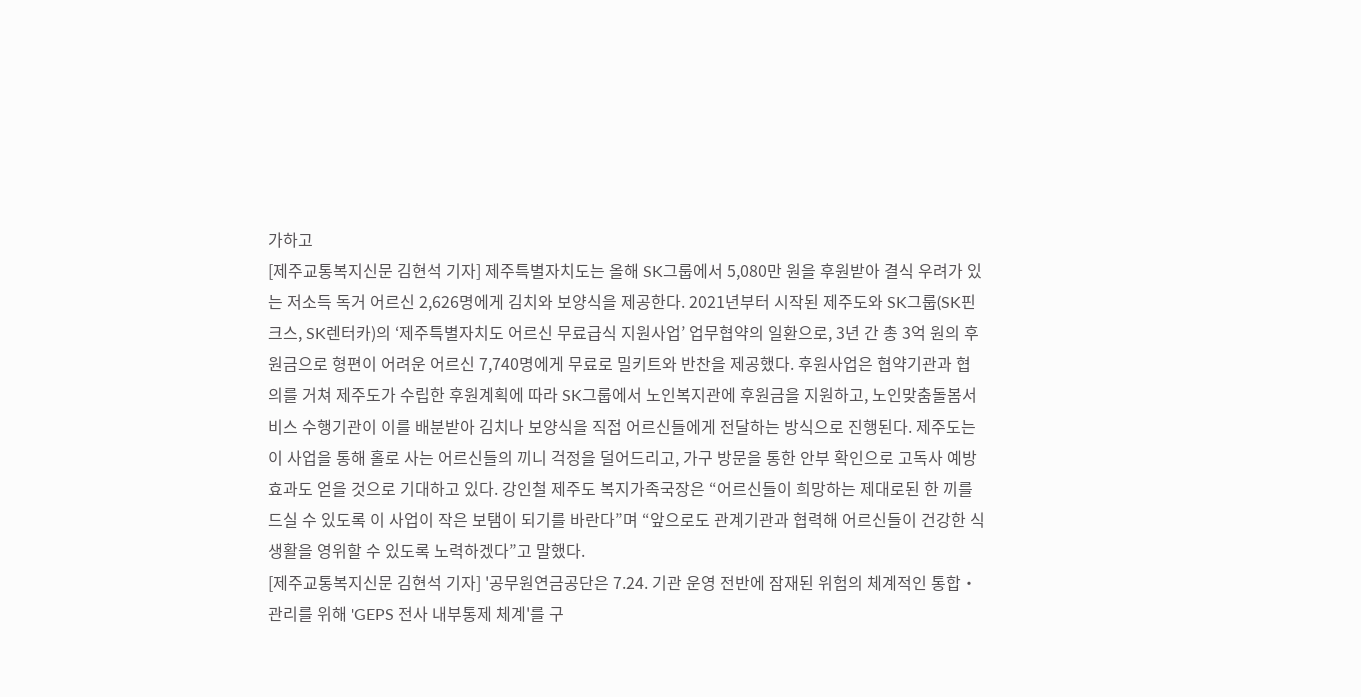가하고
[제주교통복지신문 김현석 기자] 제주특별자치도는 올해 SK그룹에서 5,080만 원을 후원받아 결식 우려가 있는 저소득 독거 어르신 2,626명에게 김치와 보양식을 제공한다. 2021년부터 시작된 제주도와 SK그룹(SK핀크스, SK렌터카)의 ‘제주특별자치도 어르신 무료급식 지원사업’ 업무협약의 일환으로, 3년 간 총 3억 원의 후원금으로 형편이 어려운 어르신 7,740명에게 무료로 밀키트와 반찬을 제공했다. 후원사업은 협약기관과 협의를 거쳐 제주도가 수립한 후원계획에 따라 SK그룹에서 노인복지관에 후원금을 지원하고, 노인맞춤돌봄서비스 수행기관이 이를 배분받아 김치나 보양식을 직접 어르신들에게 전달하는 방식으로 진행된다. 제주도는 이 사업을 통해 홀로 사는 어르신들의 끼니 걱정을 덜어드리고, 가구 방문을 통한 안부 확인으로 고독사 예방 효과도 얻을 것으로 기대하고 있다. 강인철 제주도 복지가족국장은 “어르신들이 희망하는 제대로된 한 끼를 드실 수 있도록 이 사업이 작은 보탬이 되기를 바란다”며 “앞으로도 관계기관과 협력해 어르신들이 건강한 식생활을 영위할 수 있도록 노력하겠다”고 말했다.
[제주교통복지신문 김현석 기자] '공무원연금공단은 7.24. 기관 운영 전반에 잠재된 위험의 체계적인 통합・관리를 위해 'GEPS 전사 내부통제 체계'를 구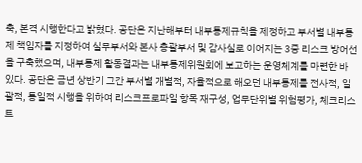축, 본격 시행한다고 밝혔다. 공단은 지난해부터 내부통제규칙을 제정하고 부서별 내부통제 책임자를 지정하여 실무부서와 본사 총괄부서 및 감사실로 이어지는 3중 리스크 방어선을 구축했으며, 내부통제 활동결과는 내부통제위원회에 보고하는 운영체계를 마련한 바 있다. 공단은 금년 상반기 그간 부서별 개별적, 자율적으로 해오던 내부통제를 전사적, 일괄적, 통일적 시행을 위하여 리스크프로파일 항목 재구성, 업무단위별 위험평가, 체크리스트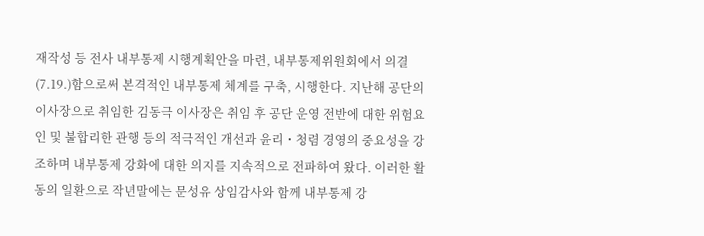재작성 등 전사 내부통제 시행계획안을 마련, 내부통제위원회에서 의결(7.19.)함으로써 본격적인 내부통제 체계를 구축, 시행한다. 지난해 공단의 이사장으로 취임한 김동극 이사장은 취임 후 공단 운영 전반에 대한 위험요인 및 불합리한 관행 등의 적극적인 개선과 윤리・청렴 경영의 중요성을 강조하며 내부통제 강화에 대한 의지를 지속적으로 전파하여 왔다. 이러한 활동의 일환으로 작년말에는 문성유 상임감사와 함께 내부통제 강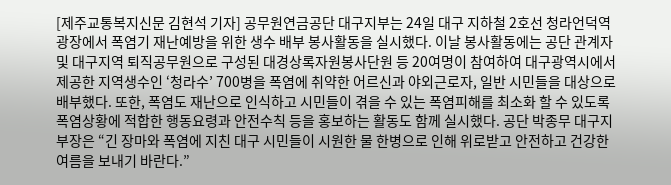[제주교통복지신문 김현석 기자] 공무원연금공단 대구지부는 24일 대구 지하철 2호선 청라언덕역 광장에서 폭염기 재난예방을 위한 생수 배부 봉사활동을 실시했다. 이날 봉사활동에는 공단 관계자 및 대구지역 퇴직공무원으로 구성된 대경상록자원봉사단원 등 20여명이 참여하여 대구광역시에서 제공한 지역생수인 ‘청라수’ 700병을 폭염에 취약한 어르신과 야외근로자, 일반 시민들을 대상으로 배부했다. 또한, 폭염도 재난으로 인식하고 시민들이 겪을 수 있는 폭염피해를 최소화 할 수 있도록 폭염상황에 적합한 행동요령과 안전수칙 등을 홍보하는 활동도 함께 실시했다. 공단 박종무 대구지부장은 “긴 장마와 폭염에 지친 대구 시민들이 시원한 물 한병으로 인해 위로받고 안전하고 건강한 여름을 보내기 바란다.”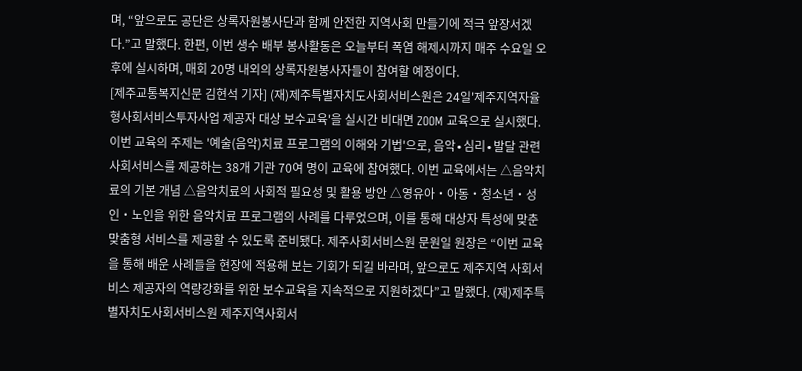며, “앞으로도 공단은 상록자원봉사단과 함께 안전한 지역사회 만들기에 적극 앞장서겠다.”고 말했다. 한편, 이번 생수 배부 봉사활동은 오늘부터 폭염 해제시까지 매주 수요일 오후에 실시하며, 매회 20명 내외의 상록자원봉사자들이 참여할 예정이다.
[제주교통복지신문 김현석 기자] (재)제주특별자치도사회서비스원은 24일'제주지역자율형사회서비스투자사업 제공자 대상 보수교육'을 실시간 비대면 ZOOM 교육으로 실시했다. 이번 교육의 주제는 '예술(음악)치료 프로그램의 이해와 기법'으로, 음악∙심리∙발달 관련 사회서비스를 제공하는 38개 기관 70여 명이 교육에 참여했다. 이번 교육에서는 △음악치료의 기본 개념 △음악치료의 사회적 필요성 및 활용 방안 △영유아・아동・청소년・성인・노인을 위한 음악치료 프로그램의 사례를 다루었으며, 이를 통해 대상자 특성에 맞춘 맞춤형 서비스를 제공할 수 있도록 준비됐다. 제주사회서비스원 문원일 원장은 “이번 교육을 통해 배운 사례들을 현장에 적용해 보는 기회가 되길 바라며, 앞으로도 제주지역 사회서비스 제공자의 역량강화를 위한 보수교육을 지속적으로 지원하겠다”고 말했다. (재)제주특별자치도사회서비스원 제주지역사회서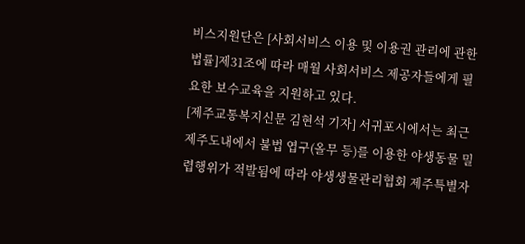비스지원단은 [사회서비스 이용 및 이용권 관리에 관한 법률]제31조에 따라 매월 사회서비스 제공자들에게 필요한 보수교육을 지원하고 있다.
[제주교통복지신문 김현석 기자] 서귀포시에서는 최근 제주도내에서 불법 엽구(올무 등)를 이용한 야생동물 밀렵행위가 적발됨에 따라 야생생물관리협회 제주특별자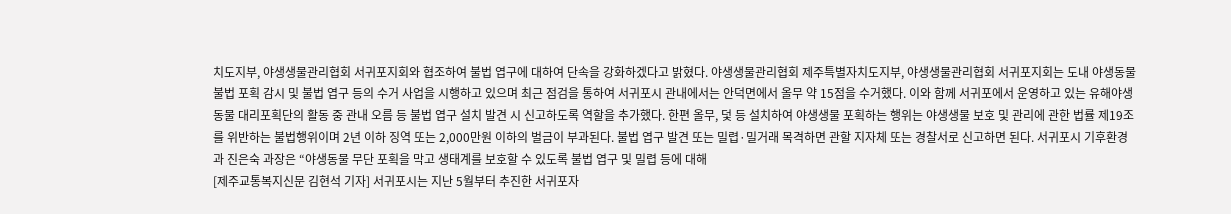치도지부, 야생생물관리협회 서귀포지회와 협조하여 불법 엽구에 대하여 단속을 강화하겠다고 밝혔다. 야생생물관리협회 제주특별자치도지부, 야생생물관리협회 서귀포지회는 도내 야생동물 불법 포획 감시 및 불법 엽구 등의 수거 사업을 시행하고 있으며 최근 점검을 통하여 서귀포시 관내에서는 안덕면에서 올무 약 15점을 수거했다. 이와 함께 서귀포에서 운영하고 있는 유해야생동물 대리포획단의 활동 중 관내 오름 등 불법 엽구 설치 발견 시 신고하도록 역할을 추가했다. 한편 올무, 덫 등 설치하여 야생생물 포획하는 행위는 야생생물 보호 및 관리에 관한 법률 제19조를 위반하는 불법행위이며 2년 이하 징역 또는 2,000만원 이하의 벌금이 부과된다. 불법 엽구 발견 또는 밀렵·밀거래 목격하면 관할 지자체 또는 경찰서로 신고하면 된다. 서귀포시 기후환경과 진은숙 과장은 “야생동물 무단 포획을 막고 생태계를 보호할 수 있도록 불법 엽구 및 밀렵 등에 대해
[제주교통복지신문 김현석 기자] 서귀포시는 지난 5월부터 추진한 서귀포자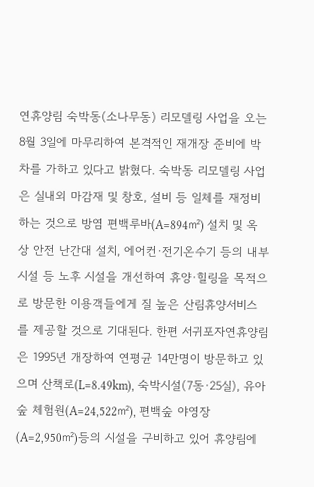연휴양림 숙박동(소나무동) 리모델링 사업을 오는 8월 3일에 마무리하여 본격적인 재개장 준비에 박차를 가하고 있다고 밝혔다. 숙박동 리모델링 사업은 실내외 마감재 및 창호, 설비 등 일체를 재정비 하는 것으로 방염 편백루바(A=894㎡) 설치 및 옥상 안전 난간대 설치, 에어컨·전기온수기 등의 내부 시설 등 노후 시설을 개선하여 휴양·힐링을 목적으로 방문한 이용객들에게 질 높은 산림휴양서비스를 제공할 것으로 기대된다. 한편 서귀포자연휴양림은 1995년 개장하여 연평균 14만명이 방문하고 있으며 산책로(L=8.49km), 숙박시설(7동·25실), 유아숲 체험원(A=24,522㎡), 편백숲 야영장(A=2,950㎡)등의 시설을 구비하고 있어 휴양림에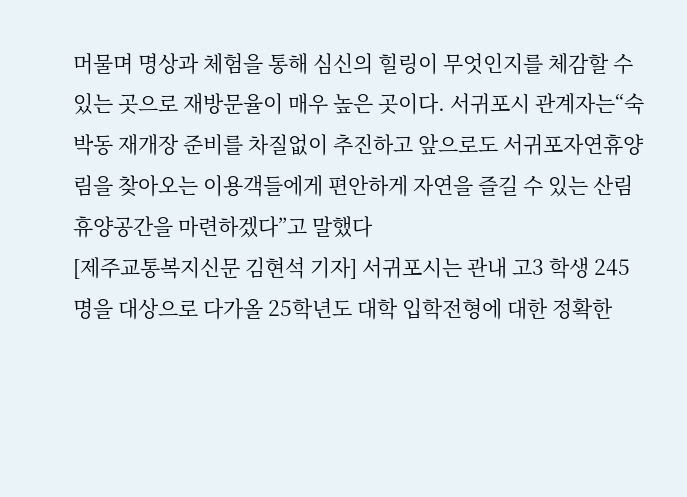머물며 명상과 체험을 통해 심신의 힐링이 무엇인지를 체감할 수 있는 곳으로 재방문율이 매우 높은 곳이다. 서귀포시 관계자는“숙박동 재개장 준비를 차질없이 추진하고 앞으로도 서귀포자연휴양림을 찾아오는 이용객들에게 편안하게 자연을 즐길 수 있는 산림휴양공간을 마련하겠다”고 말했다
[제주교통복지신문 김현석 기자] 서귀포시는 관내 고3 학생 245명을 대상으로 다가올 25학년도 대학 입학전형에 대한 정확한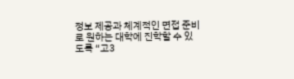정보 제공과 체계적인 면접 준비로 원하는 대학에 진학할 수 있도록 “고3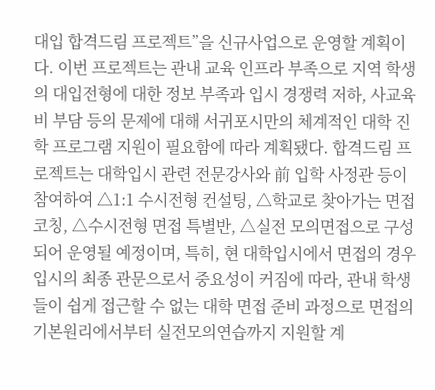대입 합격드림 프로젝트”을 신규사업으로 운영할 계획이다. 이번 프로젝트는 관내 교육 인프라 부족으로 지역 학생의 대입전형에 대한 정보 부족과 입시 경쟁력 저하, 사교육비 부담 등의 문제에 대해 서귀포시만의 체계적인 대학 진학 프로그램 지원이 필요함에 따라 계획됐다. 합격드림 프로젝트는 대학입시 관련 전문강사와 前 입학 사정관 등이 참여하여 △1:1 수시전형 컨설팅, △학교로 찾아가는 면접 코칭, △수시전형 면접 특별반, △실전 모의면접으로 구성되어 운영될 예정이며, 특히, 현 대학입시에서 면접의 경우 입시의 최종 관문으로서 중요성이 커짐에 따라, 관내 학생들이 쉽게 접근할 수 없는 대학 면접 준비 과정으로 면접의 기본원리에서부터 실전모의연습까지 지원할 계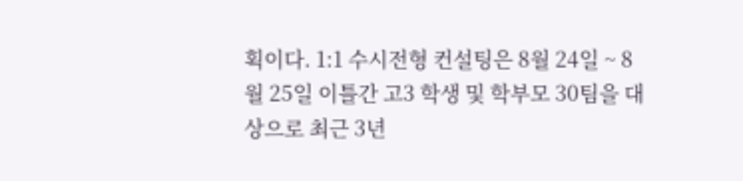획이다. 1:1 수시전형 컨설팅은 8월 24일 ~ 8월 25일 이틀간 고3 학생 및 학부모 30팀을 대상으로 최근 3년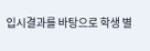입시결과를 바탕으로 학생 별